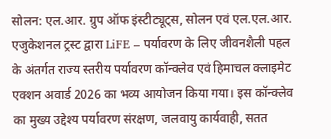सोलन: एल.आर. ग्रुप ऑफ इंस्टीट्यूट्स, सोलन एवं एल.एल.आर. एजुकेशनल ट्रस्ट द्वारा LiFE – पर्यावरण के लिए जीवनशैली पहल के अंतर्गत राज्य स्तरीय पर्यावरण कॉन्क्लेव एवं हिमाचल क्लाइमेट एक्शन अवार्ड 2026 का भव्य आयोजन किया गया। इस कॉन्क्लेव का मुख्य उद्देश्य पर्यावरण संरक्षण, जलवायु कार्यवाही, सतत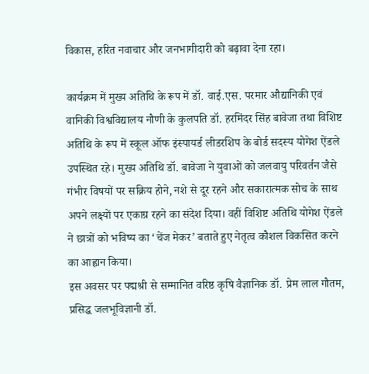विकास, हरित नवाचार और जनभागीदारी को बढ़ावा देना रहा।

कार्यक्रम में मुख्य अतिथि के रूप में डॉ. वाई.एस. परमार औद्यानिकी एवं वानिकी विश्वविद्यालय नौणी के कुलपति डॉ. हरमिंदर सिंह बावेजा तथा विशिष्ट अतिथि के रूप में स्कूल ऑफ इंस्पायर्ड लीडरशिप के बोर्ड सदस्य योगेश ऐंडले उपस्थित रहे। मुख्य अतिथि डॉ. बावेजा ने युवाओं को जलवायु परिवर्तन जैसे गंभीर विषयों पर सक्रिय होने, नशे से दूर रहने और सकारात्मक सोच के साथ अपने लक्ष्यों पर एकाग्र रहने का संदेश दिया। वहीं विशिष्ट अतिथि योगेश ऐंडले ने छात्रों को भविष्य का ‘चेंज मेकर’ बताते हुए नेतृत्व कौशल विकसित करने का आह्वान किया।
इस अवसर पर पद्मश्री से सम्मानित वरिष्ठ कृषि वैज्ञानिक डॉ. प्रेम लाल गौतम, प्रसिद्ध जलभूविज्ञानी डॉ.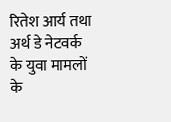रितेश आर्य तथा अर्थ डे नेटवर्क के युवा मामलों के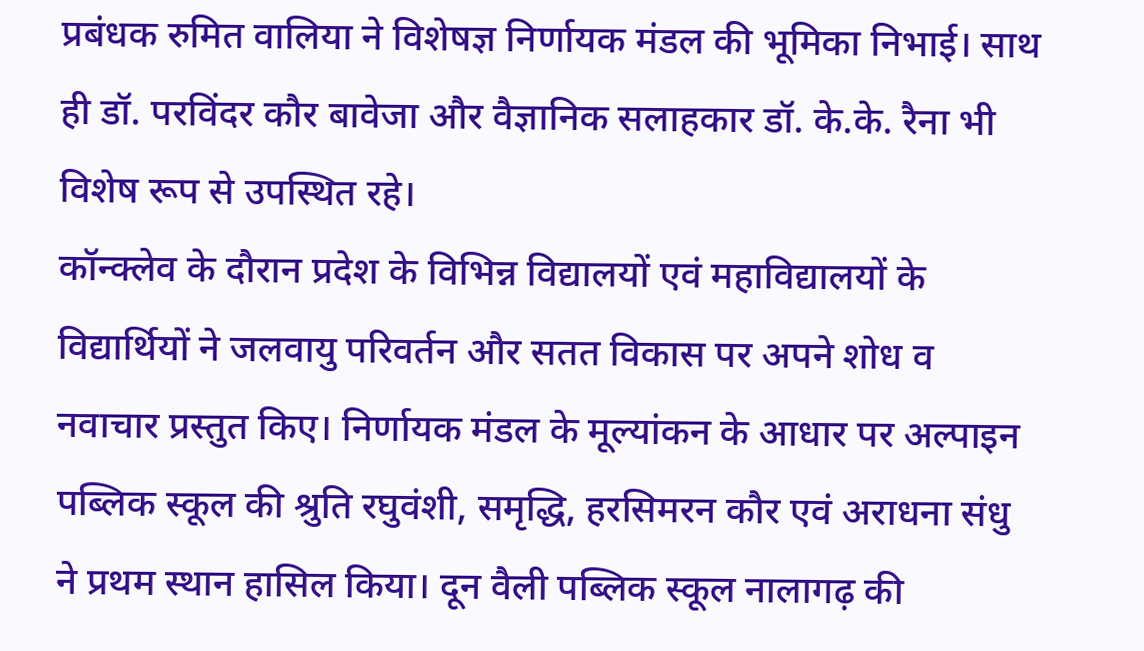प्रबंधक रुमित वालिया ने विशेषज्ञ निर्णायक मंडल की भूमिका निभाई। साथ ही डॉ. परविंदर कौर बावेजा और वैज्ञानिक सलाहकार डॉ. के.के. रैना भी विशेष रूप से उपस्थित रहे।
कॉन्क्लेव के दौरान प्रदेश के विभिन्न विद्यालयों एवं महाविद्यालयों के विद्यार्थियों ने जलवायु परिवर्तन और सतत विकास पर अपने शोध व नवाचार प्रस्तुत किए। निर्णायक मंडल के मूल्यांकन के आधार पर अल्पाइन पब्लिक स्कूल की श्रुति रघुवंशी, समृद्धि, हरसिमरन कौर एवं अराधना संधु ने प्रथम स्थान हासिल किया। दून वैली पब्लिक स्कूल नालागढ़ की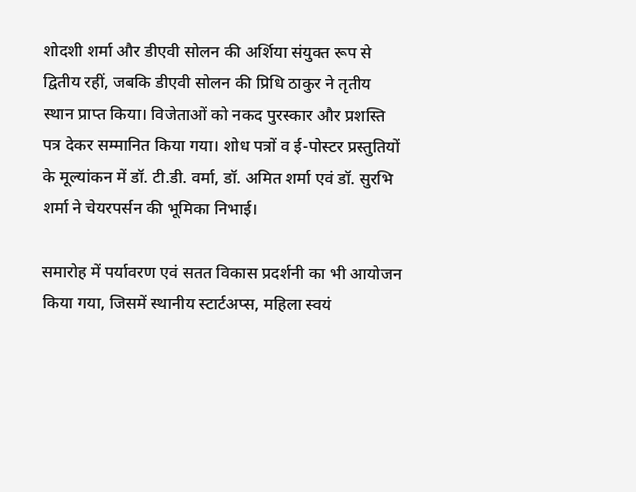शोदशी शर्मा और डीएवी सोलन की अर्शिया संयुक्त रूप से द्वितीय रहीं, जबकि डीएवी सोलन की प्रिधि ठाकुर ने तृतीय स्थान प्राप्त किया। विजेताओं को नकद पुरस्कार और प्रशस्ति पत्र देकर सम्मानित किया गया। शोध पत्रों व ई-पोस्टर प्रस्तुतियों के मूल्यांकन में डॉ. टी.डी. वर्मा, डॉ. अमित शर्मा एवं डॉ. सुरभि शर्मा ने चेयरपर्सन की भूमिका निभाई।

समारोह में पर्यावरण एवं सतत विकास प्रदर्शनी का भी आयोजन किया गया, जिसमें स्थानीय स्टार्टअप्स, महिला स्वयं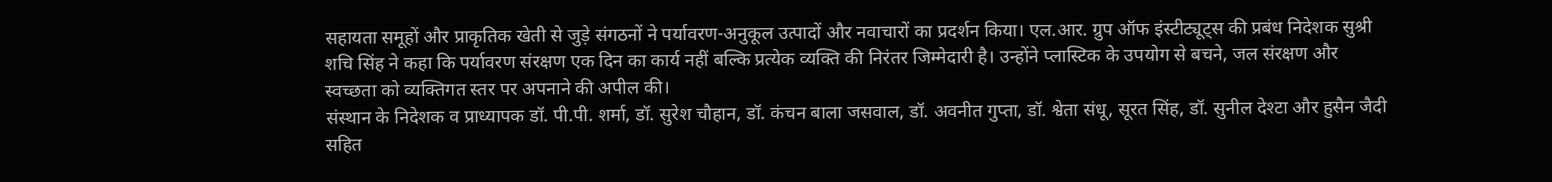सहायता समूहों और प्राकृतिक खेती से जुड़े संगठनों ने पर्यावरण-अनुकूल उत्पादों और नवाचारों का प्रदर्शन किया। एल.आर. ग्रुप ऑफ इंस्टीट्यूट्स की प्रबंध निदेशक सुश्री शचि सिंह ने कहा कि पर्यावरण संरक्षण एक दिन का कार्य नहीं बल्कि प्रत्येक व्यक्ति की निरंतर जिम्मेदारी है। उन्होंने प्लास्टिक के उपयोग से बचने, जल संरक्षण और स्वच्छता को व्यक्तिगत स्तर पर अपनाने की अपील की।
संस्थान के निदेशक व प्राध्यापक डॉ. पी.पी. शर्मा, डॉ. सुरेश चौहान, डॉ. कंचन बाला जसवाल, डॉ. अवनीत गुप्ता, डॉ. श्वेता संधू, सूरत सिंह, डॉ. सुनील देश्टा और हुसैन जैदी सहित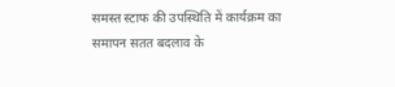समस्त स्टाफ की उपस्थिति में कार्यक्रम का समापन सतत बदलाव के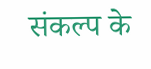संकल्प के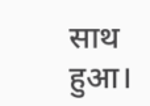साथ हुआ।